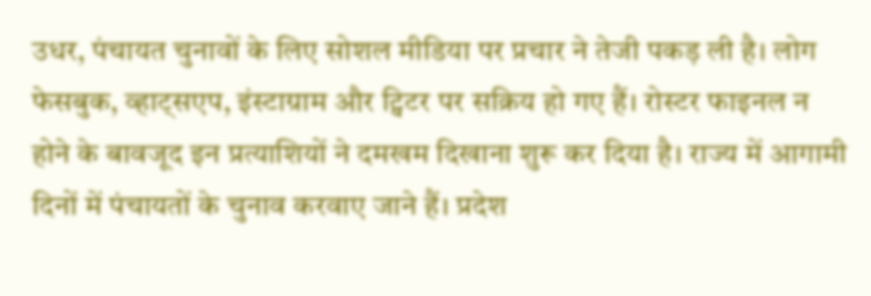उधर, पंचायत चुनावों के लिए सोशल मीडिया पर प्रचार ने तेजी पकड़ ली है। लोग फेसबुक, व्हाट्सएप, इंस्टाग्राम और ट्विटर पर सक्रिय हो गए हैं। रोस्टर फाइनल न होने के बावजूद इन प्रत्याशियों ने दमखम दिखाना शुरू कर दिया है। राज्य में आगामी दिनों में पंचायतों के चुनाव करवाए जाने हैं। प्रदेश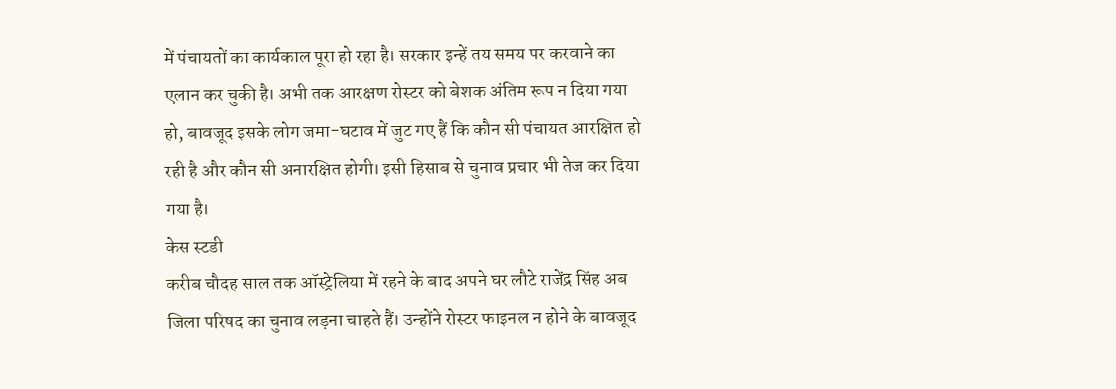में पंचायतों का कार्यकाल पूरा हो रहा है। सरकार इन्हें तय समय पर करवाने का एलान कर चुकी है। अभी तक आरक्षण रोस्टर को बेशक अंतिम रूप न दिया गया हो, बावजूद इसके लोग जमा-घटाव में जुट गए हैं कि कौन सी पंचायत आरक्षित हो रही है और कौन सी अनारक्षित होगी। इसी हिसाब से चुनाव प्रचार भी तेज कर दिया गया है।
केस स्टडी
करीब चौदह साल तक ऑस्ट्रेलिया में रहने के बाद अपने घर लौटे राजेंद्र सिंह अब जिला परिषद का चुनाव लड़ना चाहते हैं। उन्होंने रोस्टर फाइनल न होने के बावजूद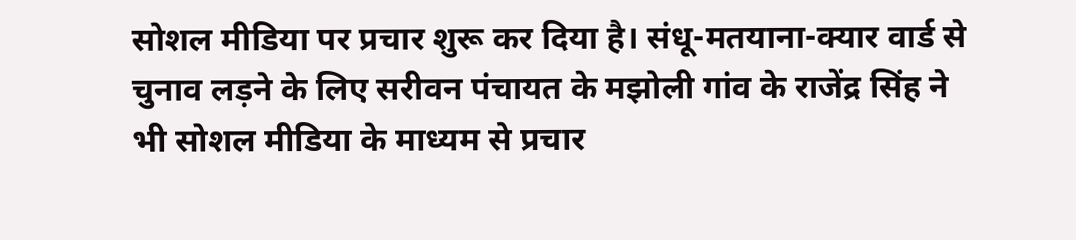सोशल मीडिया पर प्रचार शुरू कर दिया है। संधू-मतयाना-क्यार वार्ड से चुनाव लड़ने के लिए सरीवन पंचायत के मझोली गांव के राजेंद्र सिंह ने भी सोशल मीडिया के माध्यम से प्रचार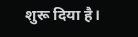शुरू दिया है।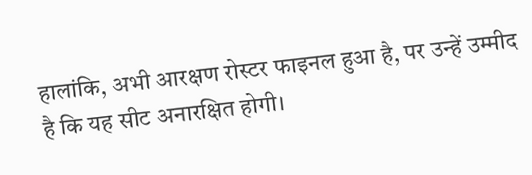हालांकि, अभी आरक्षण रोस्टर फाइनल हुआ है, पर उन्हें उम्मीद है कि यह सीट अनारक्षित होगी।